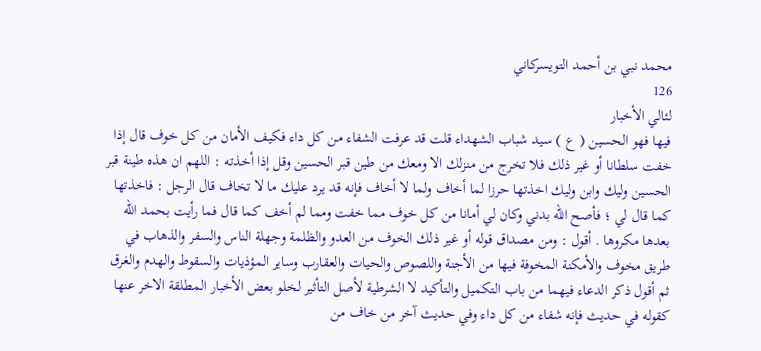محمد نبي بن أحمد التويسركاني
126
لئالي الأخبار
فيها فهو الحسين ( ع ) سيد شباب الشهداء قلت قد عرفت الشفاء من كل داء فكيف الأمان من كل خوف قال إذا خفت سلطانا أو غير ذلك فلا تخرج من منزلك الا ومعك من طين قبر الحسين وقل إذا أخذته : اللهم ان هذه طينة قبر الحسين وليك وابن وليك اخذتها حرزا لما أخاف ولما لا أخاف فإنه قد يرد عليك ما لا تخاف قال الرجل : فاخذتها كما قال لي ؛ فأصح اللّه بدني وكان لي أمانا من كل خوف مما خفت ومما لم أخف كما قال فما رأيت بحمد اللّه بعدها مكروها . أقول : ومن مصداق قوله أو غير ذلك الخوف من العدو والظلمة وجهلة الناس والسفر والذهاب في طريق مخوف والأمكنة المخوفة فيها من الأجنة واللصوص والحيات والعقارب وساير المؤذيات والسقوط والهدم والغرق ثم أقول ذكر الدعاء فيهما من باب التكميل والتأكيد لا الشرطية لأصل التأثير لخلو بعض الأخبار المطلقة الاخر عنها كقوله في حديث فإنه شفاء من كل داء وفي حديث آخر من خاف من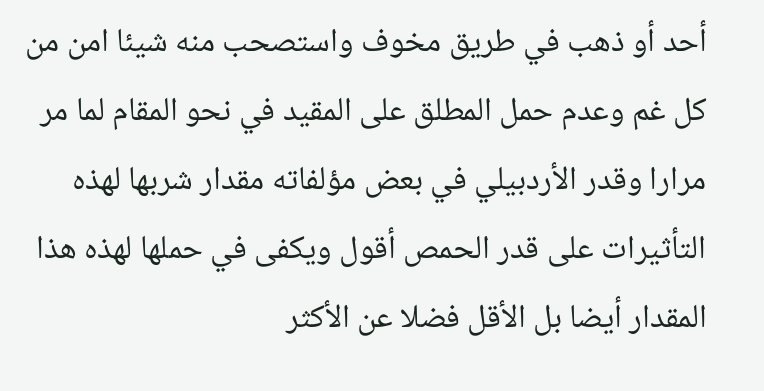أحد أو ذهب في طريق مخوف واستصحب منه شيئا امن من كل غم وعدم حمل المطلق على المقيد في نحو المقام لما مر مرارا وقدر الأردبيلي في بعض مؤلفاته مقدار شربها لهذه التأثيرات على قدر الحمص أقول ويكفى في حملها لهذه هذا المقدار أيضا بل الأقل فضلا عن الأكثر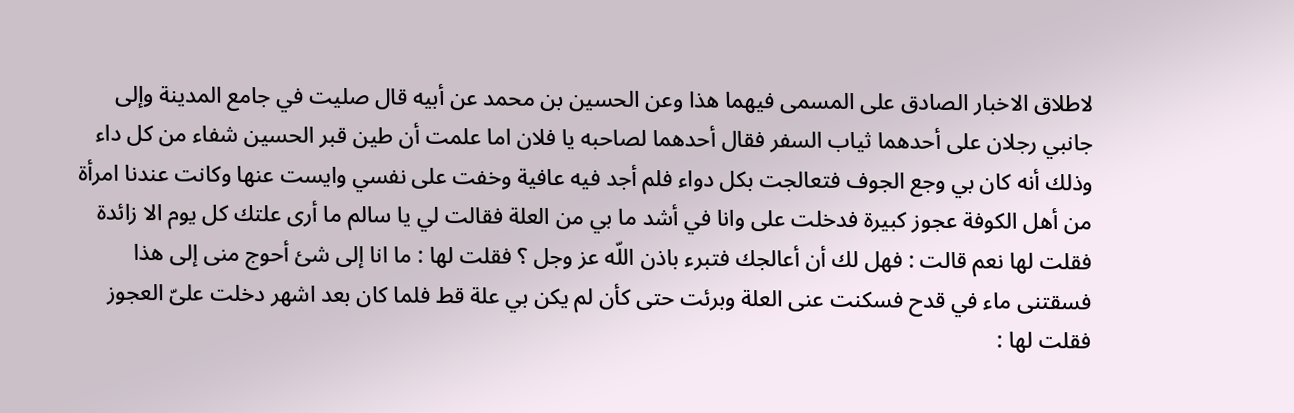لاطلاق الاخبار الصادق على المسمى فيهما هذا وعن الحسين بن محمد عن أبيه قال صليت في جامع المدينة وإلى جانبي رجلان على أحدهما ثياب السفر فقال أحدهما لصاحبه يا فلان اما علمت أن طين قبر الحسين شفاء من كل داء وذلك أنه كان بي وجع الجوف فتعالجت بكل دواء فلم أجد فيه عافية وخفت على نفسي وايست عنها وكانت عندنا امرأة من أهل الكوفة عجوز كبيرة فدخلت على وانا في أشد ما بي من العلة فقالت لي يا سالم ما أرى علتك كل يوم الا زائدة فقلت لها نعم قالت : فهل لك أن أعالجك فتبرء باذن اللّه عز وجل ؟ فقلت لها : ما انا إلى شئ أحوج منى إلى هذا فسقتنى ماء في قدح فسكنت عنى العلة وبرئت حتى كأن لم يكن بي علة قط فلما كان بعد اشهر دخلت علىّ العجوز فقلت لها :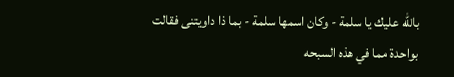باللّه عليك يا سلمة - وكان اسمها سلمة - بما ذا داويتنى فقالت بواحدة مما في هذه السبحه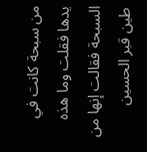من سبحة كانت في يدها فقلت وما هذه السبحة فقالت إنها من طين قبر الحسين